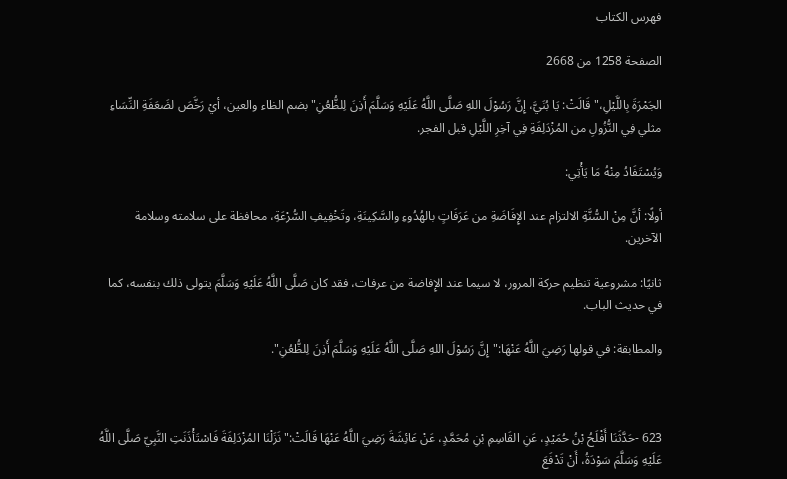فهرس الكتاب

الصفحة 1258 من 2668

الجَمْرَةَ بِاللَّيْلِ،"قَالَتْ: يَا بُنَيَّ، إِنَّ رَسُوْلَ اللهِ صَلَّى اللَّهُ عَلَيْهِ وَسَلَّمَ أَذِنَ لِلظُّعُنِ"بضم الظاء والعين، أيْ رَخَّصَ لضَعَفَةِ النِّسَاءِ مثلي فِي النُّزُولِ من المُزْدَلِفَةِ فِي آخِرِ اللَّيْلِ قبل الفجر.

وَيُسْتَفَادُ مِنْهُ مَا يَأْتِي:

أولًا: أنَّ مِنْ السُّنَّةِ الالتزام عند الإِفَاضَةِ من عَرَفَاتٍ بالهُدُوءِ والسَّكِينَةِ، وتَخْفِيفِ السُّرْعَةِ، محافظة على سلامته وسلامة الآخرين.

ثانيًا: مشروعية تنظيم حركة المرور، لا سيما عند الإِفاضة من عرفات، فقد كان صَلَّى اللَّهُ عَلَيْهِ وَسَلَّمَ يتولى ذلك بنفسه، كما في حديث الباب.

والمطابقة: في قولها رَضِيَ اللَّهُ عَنْهَا:"إِنَّ رَسُوْلَ اللهِ صَلَّى اللَّهُ عَلَيْهِ وَسَلَّمَ أَذِنَ لِلظُّعُنِ".



623 -حَدَّثَنَا أَفْلَحُ بْنُ حُمَيْدٍ، عَنِ القَاسِمِ بْنِ مُحَمَّدٍ، عَنْ عَائِشَةَ رَضِيَ اللَّهُ عَنْهَا قَالَتْ:"نَزَلْنَا المُزْدَلِفَةَ فَاسْتَأْذَنَتِ النَّبِيّ صَلَّى اللَّهُ عَلَيْهِ وَسَلَّمَ سَوْدَةُ، أَنْ تَدْفَعَ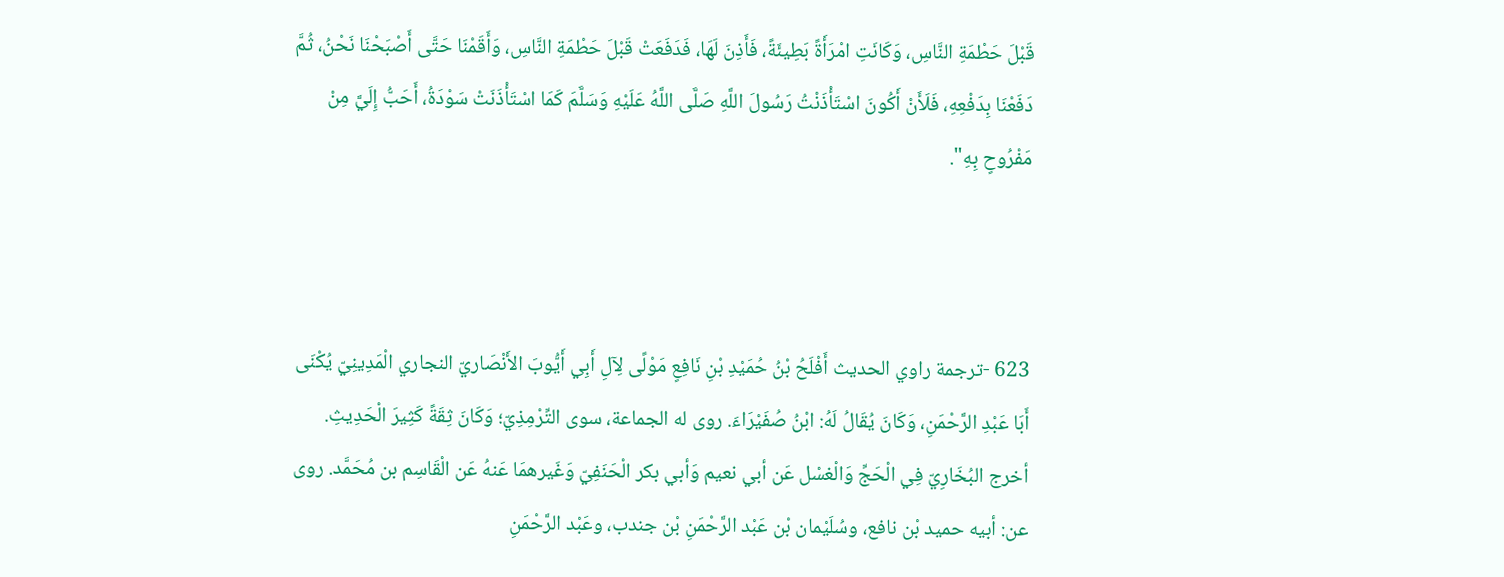قَبْلَ حَطْمَةِ النَّاسِ، وَكَانَتِ امْرَأَةً بَطِيئَةً، فَأَذِنَ لَهَا، فَدَفَعَتْ قَبْلَ حَطْمَةِ النَّاسِ، وَأَقَمْنَا حَتَّى أَصْبَحْنَا نَحْنُ، ثُمَّ دَفَعْنَا بِدَفْعِهِ، فَلَأَنْ أَكُونَ اسْتَأْذَنْتُ رَسُولَ اللَّهِ صَلَّى اللَّهُ عَلَيْهِ وَسَلَّمَ كَمَا اسْتَأْذَنَتْ سَوْدَةُ، أَحَبُّ إِلَيَّ مِنْ مَفْرُوحٍ بِهِ".



623 -ترجمة راوي الحديث أَفْلَحُ بْنُ حُمَيْدِ بْنِ نَافِعٍ مَوْلًى لِآلِ أَبِي أَيُّوبَ الأَنْصَاريّ النجاري الْمَدِينِيّ يُكْنَى أَبَا عَبْدِ الرَّحْمَنِ، وَكَانَ يُقَالُ لَهُ: ابْنُ صُفَيْرَاءَ. روى له الجماعة، سوى التِّرْمِذِيّ؛ وَكَانَ ثِقَةً كَثِيرَ الْحَدِيثِ. أخرج البُخَارِيّ فِي الْحَجِّ وَالْغسْل عَن أبي نعيم وَأبي بكر الْحَنَفِيّ وَغَيرهمَا عَنهُ عَن الْقَاسِم بن مُحَمَّد. روى عن: أبيه حميد بْن نافع، وسُلَيْمان بْن عَبْد الرَّحْمَنِ بْن جندب، وعَبْد الرَّحْمَنِ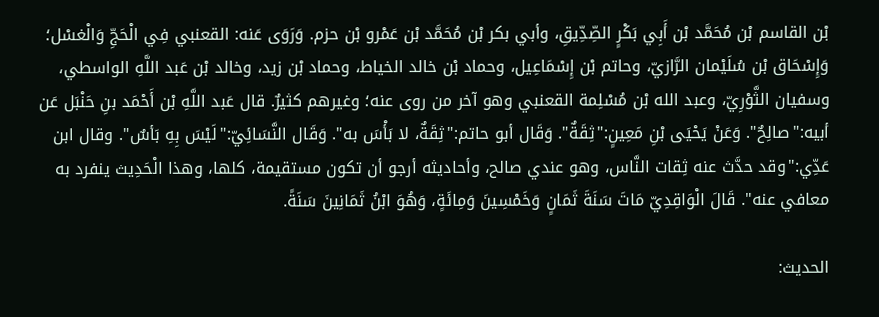بْن القاسم بْن مُحَمَّد بْن أَبِي بَكْرٍ الصِّدِّيقِ، وأبي بكر بْن مُحَمَّد بْن عَمْرو بْن حزم. وَرَوَى عَنه: القعنبي فِي الْحَجِّ وَالْغسْل؛ وَإِسْحَاق بْن سُلَيْمان الرَّازيّ، وحاتم بْن إِسْمَاعِيل، وحماد بْن خالد الخياط، وحماد بْن زيد، وخالد بْن عَبد اللَّهِ الواسطي، وسفيان الثَّوْرِيّ، وعبد الله بْن مُسْلِمة القعنبي وهو آخر من روى عنه؛ وغيرهم كثيرٌ. قال عَبد اللَّهِ بْن أَحْمَد بنِ حَنْبَل عَن أبيه:"صالِحٌ". وَعَنْ يَحْيَى بْنِ مَعِينٍ:"ثِقَةٌ". وَقَال أبو حاتم:"ثِقَةٌ، لا بَأْسَ به". وَقَال النَّسَائِيّ:"لَيْسَ بِهِ بَأسٌ". وقال ابن عَدِّي:"وقد حدَّث عنه ثِقات النَّاس، وهو عندي صالح، وأحاديثه أرجو أن تكون مستقيمة، كلها، وهذا الْحَدِيث ينفرد به معافي عنه". قَالَ الْوَاقِدِيّ مَاتَ سَنَةَ ثَمَانٍ وَخَمْسِينَ وَمِائَةٍ، وَهُوَ ابْنُ ثَمَانِينَ سَنَةً.

الحديث: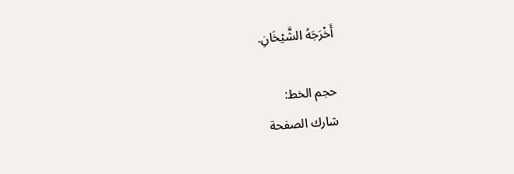أَخْرَجَهُ الشَّيْخَانِ.

حجم الخط:
شارك الصفحة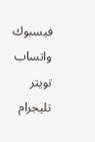فيسبوك واتساب تويتر تليجرام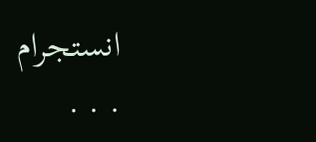انستجرام
. . .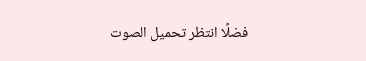فضلًا انتظر تحميل الصوت